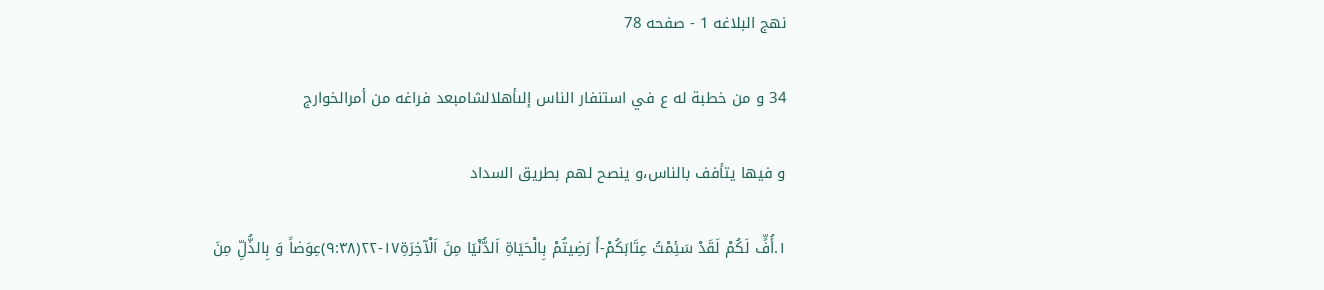نهج البلاغه 1 - صفحه 78

34 و من خطبة له ع في استنفار الناس إلىأهلالشامبعد فراغه من أمرالخوارج

و فيها يتأفف بالناس،و ينصح لهم بطريق السداد

۱.أُفٍّ لَكُمْ لَقَدْ سَئِمْتُ عِتَابَكُمْ-أَ رَضِيتُمْ بِالْحَيَاةِ اَلدُّنْيَا مِنَ اَلْآخِرَةِ۱۷-۲۲(۹:۳۸)عِوَضاً وَ بِالذُّلِّ مِنَ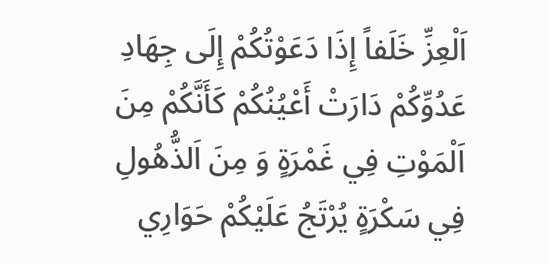اَلْعِزِّ خَلَفاً إِذَا دَعَوْتُكُمْ إِلَى جِهَادِ عَدُوِّكُمْ دَارَتْ أَعْيُنُكُمْ كَأَنَّكُمْ مِنَ اَلْمَوْتِ فِي غَمْرَةٍ وَ مِنَ اَلذُّهُولِ فِي سَكْرَةٍ يُرْتَجُ عَلَيْكُمْ حَوَارِي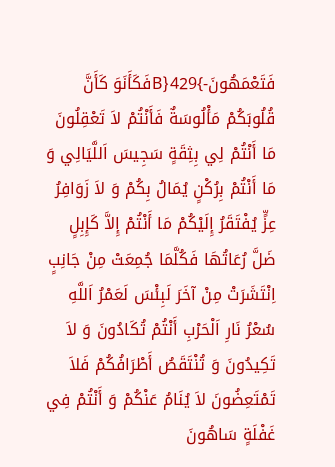فَتَعْمَهُونَ-}429{Bفَكَأَنَوَ كَأَنَّ قُلُوبَكُمْ مَأْلُوسَةٌ فَأَنْتُمْ لاَ تَعْقِلُونَ مَا أَنْتُمْ لِي بِثِقَةٍ سَجِيسَ اَللَّيَالِي وَ مَا أَنْتُمْ بِرُكْنٍ يُمَالُ بِكُمْ وَ لاَ زَوَافِرُ عِزٍّ يُفْتَقَرُ إِلَيْكُمْ مَا أَنْتُمْ إِلاَّ كَإِبِلٍ ضَلَّ رُعَاتُهَا فَكُلَّمَا جُمِعَتْ مِنْ جَانِبٍ اِنْتَشَرَتْ مِنْ آخَرَ لَبِئْسَ لَعَمْرُ اَللَّهِ سُعْرُ نَارِ اَلْحَرْبِ أَنْتُمْ تُكَادُونَ وَ لاَ تَكِيدُونَ وَ تُنْتَقَصُ أَطْرَافُكُمْ فَلاَ تَمْتَعِضُونَ لاَ يُنَامُ عَنْكُمْ وَ أَنْتُمْ فِي غَفْلَةٍ سَاهُونَ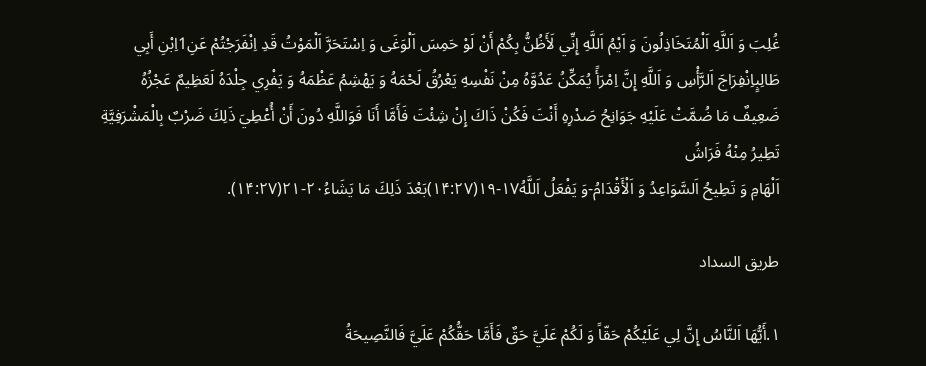غُلِبَ وَ اَللَّهِ اَلْمُتَخَاذِلُونَ وَ اَيْمُ اَللَّهِ إِنِّي لَأَظُنُّ بِكُمْ أَنْ لَوْ حَمِسَ اَلْوَغَى وَ اِسْتَحَرَّ اَلْمَوْتُ قَدِ اِنْفَرَجْتُمْ عَنِ1اِبْنِ أَبِي طَالِبٍاِنْفِرَاجَ اَلرَّأْسِ وَ اَللَّهِ إِنَّ اِمْرَأً يُمَكِّنُ عَدُوَّهُ مِنْ نَفْسِهِ يَعْرُقُ لَحْمَهُ وَ يَهْشِمُ عَظْمَهُ وَ يَفْرِي جِلْدَهُ لَعَظِيمٌ عَجْزُهُ ضَعِيفٌ مَا ضُمَّتْ عَلَيْهِ جَوَانِحُ صَدْرِهِ أَنْتَ فَكُنْ ذَاكَ إِنْ شِئْتَ فَأَمَّا أَنَا فَوَاللَّهِ دُونَ أَنْ أُعْطِيَ ذَلِكَ ضَرْبٌ بِالْمَشْرَفِيَّةِ تَطِيرُ مِنْهُ فَرَاشُ
اَلْهَامِ وَ تَطِيحُ اَلسَّوَاعِدُ وَ اَلْأَقْدَامُ-وَ يَفْعَلُ اَللَّهُ۱۷-۱۹(۱۴:۲۷)بَعْدَ ذَلِكَ مَا يَشَاءُ۲۰-۲۱(۱۴:۲۷).

طريق السداد

۱.أَيُّهَا اَلنَّاسُ إِنَّ لِي عَلَيْكُمْ حَقّاً وَ لَكُمْ عَلَيَّ حَقٌ فَأَمَّا حَقُّكُمْ عَلَيَّ فَالنَّصِيحَةُ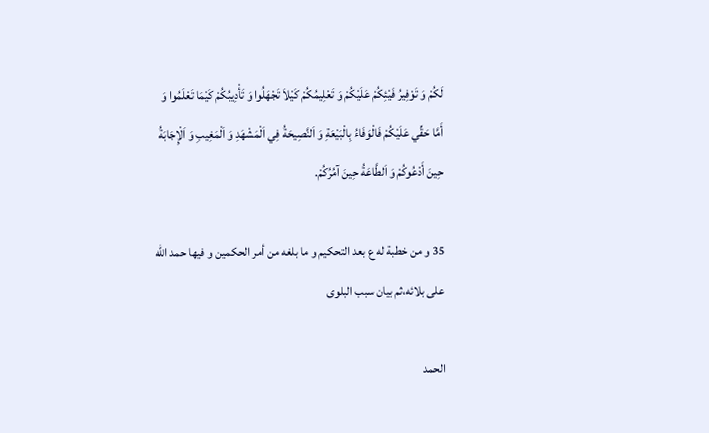لَكُمْ وَ تَوْفِيرُ فَيْئِكُمْ عَلَيْكُمْ وَ تَعْلِيمُكُمْ كَيْلاَ تَجْهَلُوا وَ تَأْدِيبُكُمْ كَيْمَا تَعْلَمُوا وَ أَمَّا حَقِّي عَلَيْكُمْ فَالْوَفَاءُ بِالْبَيْعَةِ وَ اَلنَّصِيحَةُ فِي اَلْمَشْهَدِ وَ اَلْمَغِيبِ وَ اَلْإِجَابَةُ حِينَ أَدْعُوكُمْ وَ اَلطَّاعَةُ حِينَ آمُرُكُمْ.

35 و من خطبة له ع بعد التحكيم و ما بلغه من أمر الحكمين و فيها حمد اللّه على بلائه،ثم بيان سبب البلوى

الحمد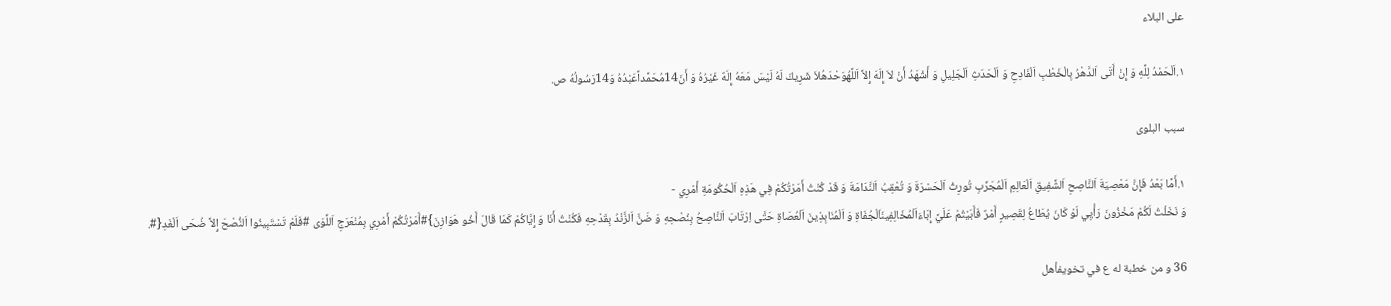على البلاء

۱.اَلْحَمْدُ لِلَّهِ وَ إِنْ أَتَى اَلدَّهْرُ بِالْخَطْبِ اَلْفَادِحِ وَ اَلْحَدَثِ اَلْجَلِيلِ وَ أَشْهَدُ أَنْ لاَ إِلَهَ إِلاَّ اَللَّهُوَحْدَهُلاَ شَرِيكَ لَهُ لَيْسَ مَعَهُ إِلَهٌ غَيْرُهُ وَ أَنَ14مُحَمَّداًعَبْدُهُ وَ14رَسُولُهُ ص.

سبب البلوى

۱.أَمَّا بَعْدُ فَإِنَّ مَعْصِيَةَ اَلنَّاصِحِ اَلشَّفِيقِ اَلْعَالِمِ اَلْمُجَرِّبِ تُورِثُ اَلْحَسْرَةَ وَ تُعْقِبُ اَلنَّدَامَةَ وَ قَدْ كُنْتُ أَمَرْتُكُمْ فِي هَذِهِ اَلْحُكُومَةِ أَمْرِي -
وَ نَخَلْتُ لَكُمْ مَخْزُونَ رَأْيِي لَوْ كَانَ يُطَاعُ لِقَصِيرٍ أَمْرٌ فَأَبَيْتُمْ عَلَيَّ إِبَاءَاَلْمُخَالِفِينَاَلْجُفَاةِ وَ اَلْمُنَابِذِينَ اَلْعُصَاةِ حَتَّى اِرْتَابَ اَلنَّاصِحُ بِنُصْحِهِ وَ ضَنَّ اَلزَّنْدُ بِقَدْحِهِ فَكُنْتُ أَنَا وَ إِيَّاكُمْ كَمَا قَالَ أَخُو هَوَازِنَ}#أَمَرْتُكُمْ أَمْرِي بِمُنْعَرَجِ اَللِّوَى #فَلَمْ تَسْتَبِينُوا اَلنُّصْحَ إِلاَّ ضُحَى اَلْغَدِ{#.

36 و من خطبة له ع في تخويفأهل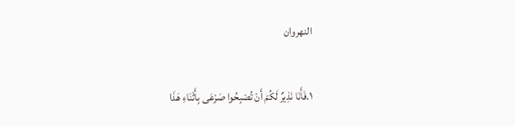النهروان

۱.فَأَنَا نَذِيرٌ لَكُمْ أَنْ تُصْبِحُوا صَرْعَى بِأَثْنَاءِ هَذَا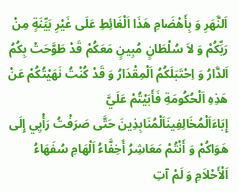اَلنَّهَرِ وَ بِأَهْضَامِ هَذَا اَلْغَائِطِ عَلَى غَيْرِ بَيِّنَةٍ مِنْ رَبِّكُمْ وَ لاَ سُلْطَانٍ مُبِينٍ مَعَكُمْ قَدْ طَوَّحَتْ بِكُمُ اَلدَّارُ وَ اِحْتَبَلَكُمُ اَلْمِقْدَارُ وَ قَدْ كُنْتُ نَهَيْتُكُمْ عَنْ هَذِهِ اَلْحُكُومَةِ فَأَبَيْتُمْ عَلَيَّ إِبَاءَاَلْمُخَالِفِينَاَلْمُنَابِذِينَ حَتَّى صَرَفْتُ رَأْيِي إِلَى هَوَاكُمْ وَ أَنْتُمْ مَعَاشِرُ أَخِفَّاءُ اَلْهَامِ سُفَهَاءُ اَلْأَحْلاَمِ وَ لَمْ آتِ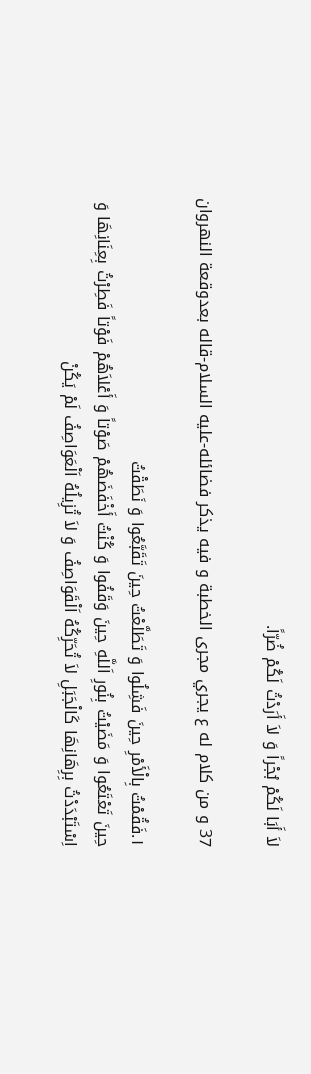لاَ أَبَا لَكُمْ بُجْراً وَ لاَ أَرَدْتُ لَكُمْ ضُرّاً.

37 و من كلام له ع يجري مجرى الخطبة و فيه يذكر فضائله-عليه السلام-قاله بعدوقعة النهروان

۱.فَقُمْتُ بِالْأَمْرِ حِينَ فَشِلُوا وَ تَطَلَّعْتُ حِينَ تَقَبَّعُوا وَ نَطَقْتُ
حِينَ تَعْتَعُوا وَ مَضَيْتُ بِنُورِ اَللَّهِ حِينَ وَقَفُوا وَ كُنْتُ أَخْفَضَهُمْ صَوْتاً وَ أَعْلاَهُمْ فَوْتاً فَطِرْتُ بِعِنَانِهَا وَ اِسْتَبْدَدْتُ بِرِهَانِهَا كَالْجَبَلِ لاَ تُحَرِّكُهُ اَلْقَوَاصِفُ وَ لاَ تُزِيلُهُ اَلْعَوَاصِفُ لَمْ يَكُنْ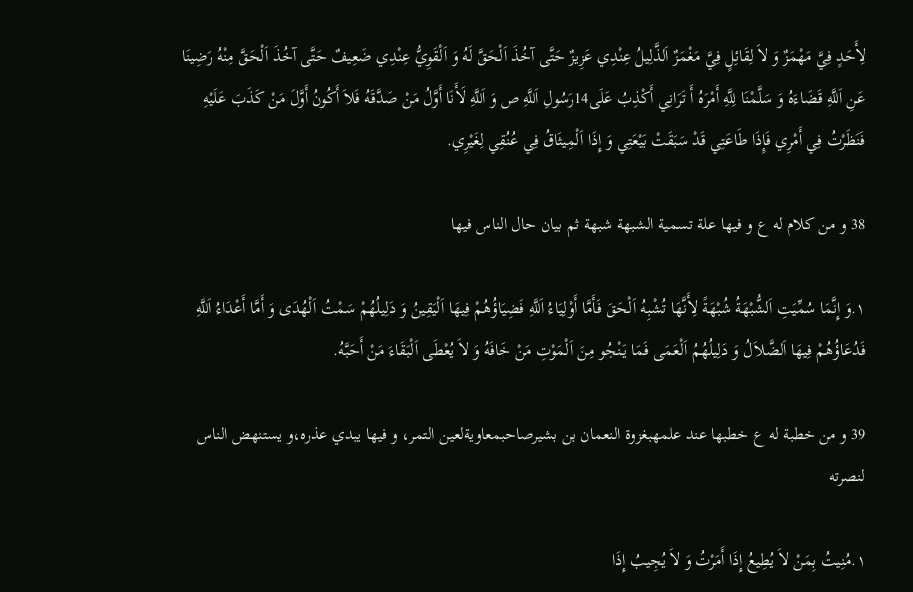لِأَحَدٍ فِيَّ مَهْمَزٌ وَ لاَ لِقَائِلٍ فِيَّ مَغْمَزٌ اَلذَّلِيلُ عِنْدِي عَزِيزٌ حَتَّى آخُذَ اَلْحَقَّ لَهُ وَ اَلْقَوِيُّ عِنْدِي ضَعِيفٌ حَتَّى آخُذَ اَلْحَقَّ مِنْهُ رَضِينَا عَنِ اَللَّهِ قَضَاءَهُ وَ سَلَّمْنَا لِلَّهِ أَمْرَهُ أَ تَرَانِي أَكْذِبُ عَلَى14رَسُولِ اَللَّهِ ص وَ اَللَّهِ لَأَنَا أَوَّلُ مَنْ صَدَّقَهُ فَلاَ أَكُونُ أَوَّلَ مَنْ كَذَبَ عَلَيْهِ فَنَظَرْتُ فِي أَمْرِي فَإِذَا طَاعَتِي قَدْ سَبَقَتْ بَيْعَتِي وَ إِذَا اَلْمِيثَاقُ فِي عُنُقِي لِغَيْرِي.

38 و من كلام له ع و فيها علة تسمية الشبهة شبهة ثم بيان حال الناس فيها

۱.وَ إِنَّمَا سُمِّيَتِ اَلشُّبْهَةُ شُبْهَةً لِأَنَّهَا تُشْبِهُ اَلْحَقَ فَأَمَّا أَوْلِيَاءُ اَللَّهِ فَضِيَاؤُهُمْ فِيهَا اَلْيَقِينُ وَ دَلِيلُهُمْ سَمْتُ اَلْهُدَى وَ أَمَّا أَعْدَاءُ اَللَّهِ فَدُعَاؤُهُمْ فِيهَا اَلضَّلاَلُ وَ دَلِيلُهُمُ اَلْعَمَى فَمَا يَنْجُو مِنَ اَلْمَوْتِ مَنْ خَافَهُ وَ لاَ يُعْطَى اَلْبَقَاءَ مَنْ أَحَبَّهُ.

39 و من خطبة له ع خطبها عند علمهبغزوة النعمان بن بشيرصاحبمعاويةلعين التمر، و فيها يبدي عذره،و يستنهض الناس لنصرته

۱.مُنِيتُ بِمَنْ لاَ يُطِيعُ إِذَا أَمَرْتُ وَ لاَ يُجِيبُ إِذَا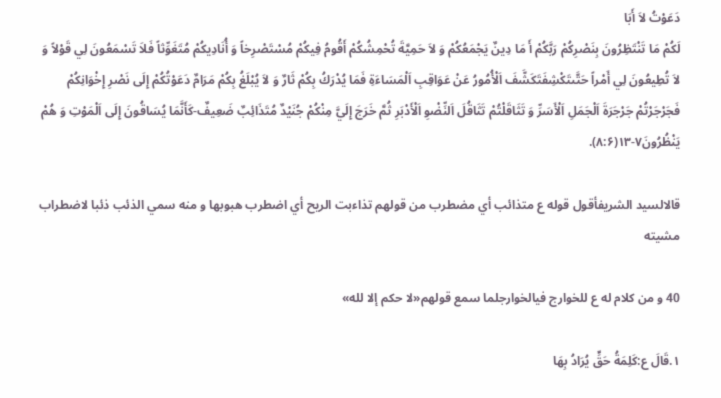دَعَوْتُ لاَ أَبَا
لَكُمْ مَا تَنْتَظِرُونَ بِنَصْرِكُمْ رَبَّكُمْ أَ مَا دِينٌ يَجْمَعُكُمْ وَ لاَ حَمِيَّةَ تُحْمِشُكُمْ أَقُومُ فِيكُمْ مُسْتَصْرِخاً وَ أُنَادِيكُمْ مُتَغَوِّثاً فَلاَ تَسْمَعُونَ لِي قَوْلاً وَ لاَ تُطِيعُونَ لِي أَمْراً حَتَّىتَكْشِفَتَكَشَّفَ اَلْأُمُورُ عَنْ عَوَاقِبِ اَلْمَسَاءَةِ فَمَا يُدْرَكُ بِكُمْ ثَارٌ وَ لاَ يُبْلَغُ بِكُمْ مَرَامٌ دَعَوْتُكُمْ إِلَى نَصْرِ إِخْوَانِكُمْ فَجَرْجَرْتُمْ جَرْجَرَةَ اَلْجَمَلِ اَلْأَسَرِّ وَ تَثَاقَلْتُمْ تَثَاقُلَ اَلنِّضْوِ اَلْأَدْبَرِ ثُمَّ خَرَجَ إِلَيَّ مِنْكُمْ جُنَيْدٌ مُتَذَائِبٌ ضَعِيفٌ-كَأَنَّمَا يُسَاقُونَ إِلَى اَلْمَوْتِ وَ هُمْ يَنْظُرُونَ۷-۱۳(۸:۶).

قالالسيد الشريفأقول قوله ع متذائب أي مضطرب من قولهم تذاءبت الريح أي اضطرب هبوبها و منه سمي الذئب ذئبا لاضطراب مشيته

40 و من كلام له ع للخوارج فيالخوارجلما سمع قولهم«لا حكم إلا لله»

۱.قَالَ ع:كَلِمَةُ حَقٍّ يُرَادُ بِهَا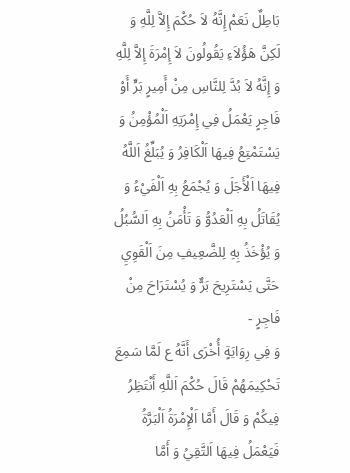بَاطِلٌ نَعَمْ إِنَّهُ لاَ حُكْمَ إِلاَّ لِلَّهِ وَ لَكِنَّ هَؤُلاَءِ يَقُولُونَ لاَ إِمْرَةَ إِلاَّ لِلَّهِ وَ إِنَّهُ لاَ بُدَّ لِلنَّاسِ مِنْ أَمِيرٍ بَرٍّ أَوْ فَاجِرٍ يَعْمَلُ فِي إِمْرَتِهِ اَلْمُؤْمِنُ وَ يَسْتَمْتِعُ فِيهَا اَلْكَافِرُ وَ يُبَلِّغُ اَللَّهُ فِيهَا اَلْأَجَلَ وَ يُجْمَعُ بِهِ اَلْفَيْءُ وَ يُقَاتَلُ بِهِ اَلْعَدُوُّ وَ تَأْمَنُ بِهِ اَلسُّبُلُ وَ يُؤْخَذُ بِهِ لِلضَّعِيفِ مِنَ اَلْقَوِيِ حَتَّى يَسْتَرِيحَ بَرٌّ وَ يُسْتَرَاحَ مِنْ فَاجِرٍ -
وَ فِي رِوَايَةٍ أُخْرَى أَنَّهُ ع لَمَّا سَمِعَ تَحْكِيمَهُمْ قَالَ حُكْمَ اَللَّهِ أَنْتَظِرُ فِيكُمْ وَ قَالَ أَمَّا اَلْإِمْرَةُ اَلْبَرَّةُ فَيَعْمَلُ فِيهَا اَلتَّقِيُ وَ أَمَّا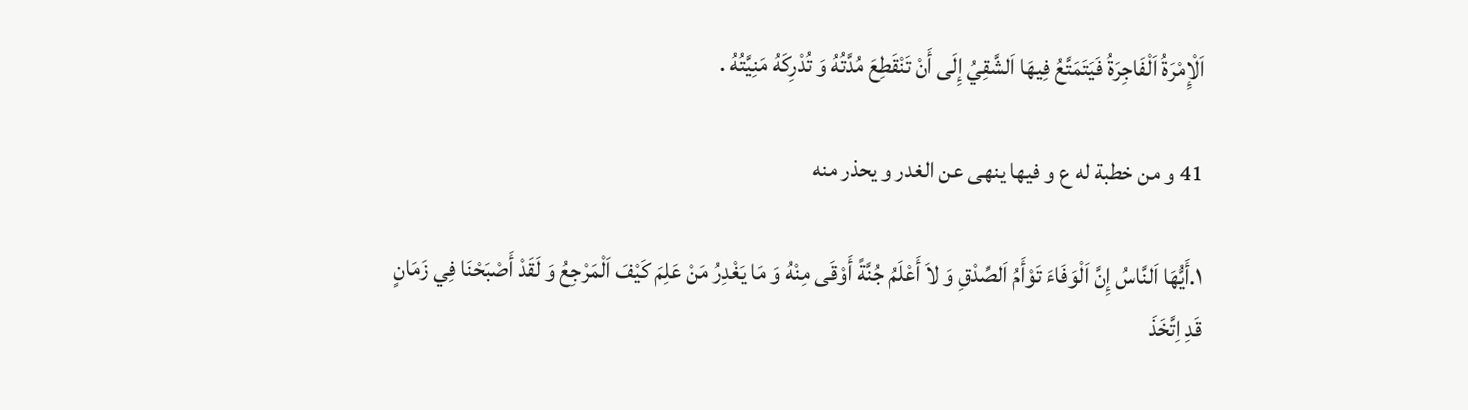اَلْإِمْرَةُ اَلْفَاجِرَةُ فَيَتَمَتَّعُ فِيهَا اَلشَّقِيُ إِلَى أَنْ تَنْقَطِعَ مُدَّتُهُ وَ تُدْرِكَهُ مَنِيَّتُهُ .

41 و من خطبة له ع و فيها ينهى عن الغدر و يحذر منه

۱.أَيُّهَا اَلنَّاسُ إِنَّ اَلْوَفَاءَ تَوْأَمُ اَلصِّدْقِ وَ لاَ أَعْلَمُ جُنَّةً أَوْقَى مِنْهُ وَ مَا يَغْدِرُ مَنْ عَلِمَ كَيْفَ اَلْمَرْجِعُ وَ لَقَدْ أَصْبَحْنَا فِي زَمَانٍ قَدِ اِتَّخَذَ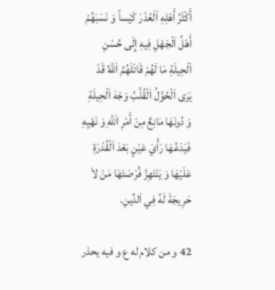أَكْثَرُ أَهْلِهِ اَلْغَدْرَ كَيْساً وَ نَسَبَهُمْ أَهْلُ اَلْجَهْلِ فِيهِ إِلَى حُسْنِ اَلْحِيلَةِ مَا لَهُمْ قَاتَلَهُمُ اَللَّهُ قَدْ يَرَى اَلْحُوَّلُ اَلْقُلَّبُ وَجْهَ اَلْحِيلَةِ وَ دُونَهَا مَانِعٌ مِنْ أَمْرِ اَللَّهِ وَ نَهْيِهِ فَيَدَعُهَا رَأْيَ عَيْنٍ بَعْدَ اَلْقُدْرَةِ عَلَيْهَا وَ يَنْتَهِزُ فُرْصَتَهَا مَنْ لاَ حَرِيجَةَ لَهُ فِي اَلدِّينِ.

42 و من كلام له ع و فيه يحذر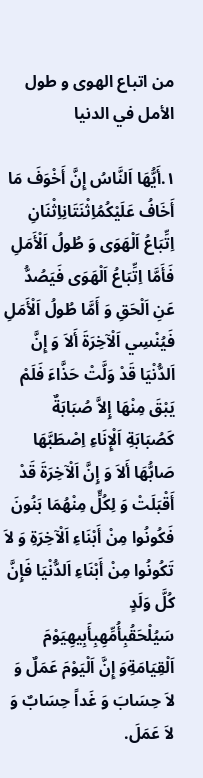من اتباع الهوى و طول الأمل في الدنيا

۱.أَيُّهَا اَلنَّاسُ إِنَّ أَخْوَفَ مَا أَخَافُ عَلَيْكُمُاِثْنَتَانِاِثْنَانِ اِتِّبَاعُ اَلْهَوَى وَ طُولُ اَلْأَمَلِ فَأَمَّا اِتِّبَاعُ اَلْهَوَى فَيَصُدُّ عَنِ اَلْحَقِ وَ أَمَّا طُولُ اَلْأَمَلِ
فَيُنْسِي اَلْآخِرَةَ أَلاَ وَ إِنَّ اَلدُّنْيَا قَدْ وَلَّتْ حَذَّاءَ فَلَمْ يَبْقَ مِنْهَا إِلاَّ صُبَابَةٌ كَصُبَابَةِ اَلْإِنَاءِ اِصْطَبَّهَا صَابُّهَا أَلاَ وَ إِنَّ اَلْآخِرَةَ قَدْ أَقْبَلَتْ وَ لِكُلٍّ مِنْهُمَا بَنُونَ فَكُونُوا مِنْ أَبْنَاءِ اَلْآخِرَةِ وَ لاَ تَكُونُوا مِنْ أَبْنَاءِ اَلدُّنْيَا فَإِنَّ كُلَّ وَلَدٍ سَيُلْحَقُبِأُمِّهِبِأَبِيهِيَوْمَ اَلْقِيَامَةِوَ إِنَّ اَلْيَوْمَ عَمَلٌ وَ لاَ حِسَابَ وَ غَداً حِسَابٌ وَ لاَ عَمَلَ.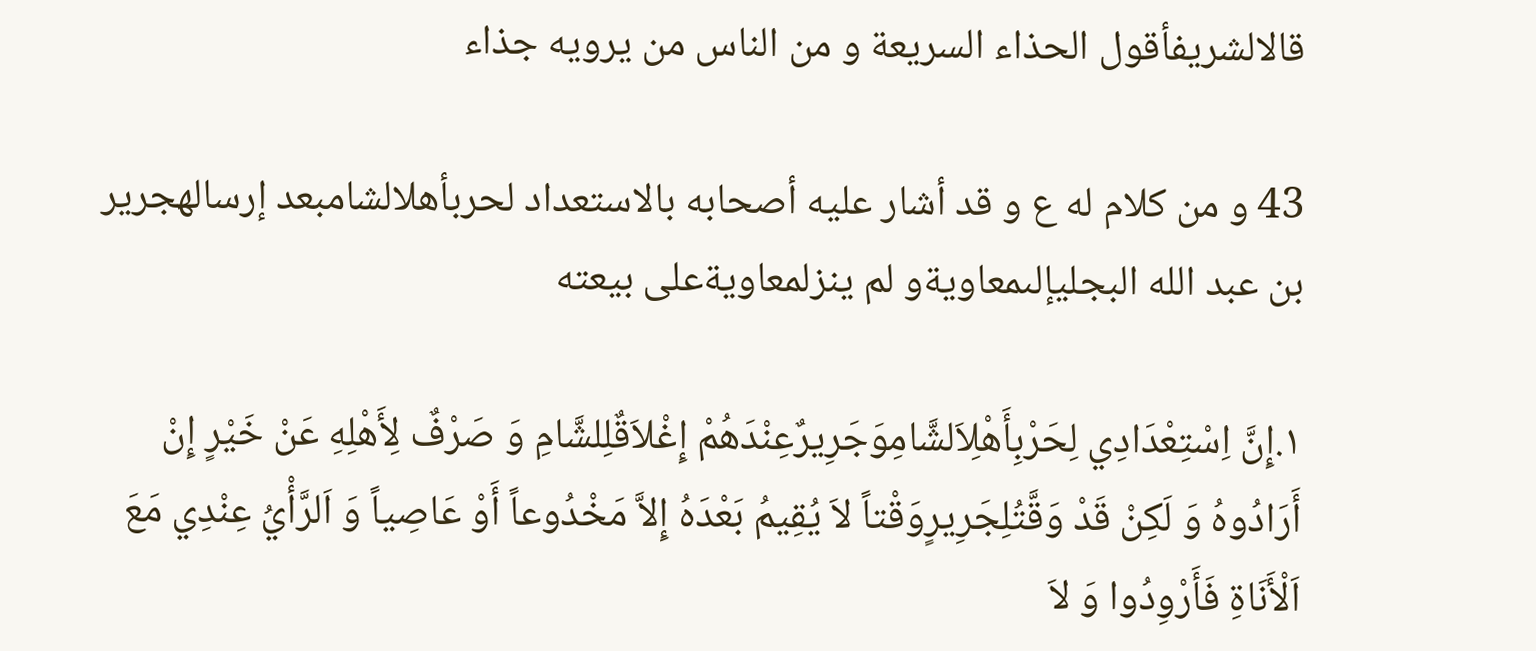قالالشريفأقول الحذاء السريعة و من الناس من يرويه جذاء

43 و من كلام له ع و قد أشار عليه أصحابه بالاستعداد لحربأهلالشامبعد إرسالهجرير بن عبد الله البجليإلىمعاويةو لم ينزلمعاويةعلى بيعته

۱.إِنَّ اِسْتِعْدَادِي لِحَرْبِأَهْلِاَلشَّامِوَجَرِيرٌعِنْدَهُمْ إِغْلاَقٌلِلشَّامِ وَ صَرْفٌ لِأَهْلِهِ عَنْ خَيْرٍ إِنْ أَرَادُوهُ وَ لَكِنْ قَدْ وَقَّتُلِجَرِيرٍوَقْتاً لاَ يُقِيمُ بَعْدَهُ إِلاَّ مَخْدُوعاً أَوْ عَاصِياً وَ اَلرَّأْيُ عِنْدِي مَعَ اَلْأَنَاةِ فَأَرْوِدُوا وَ لاَ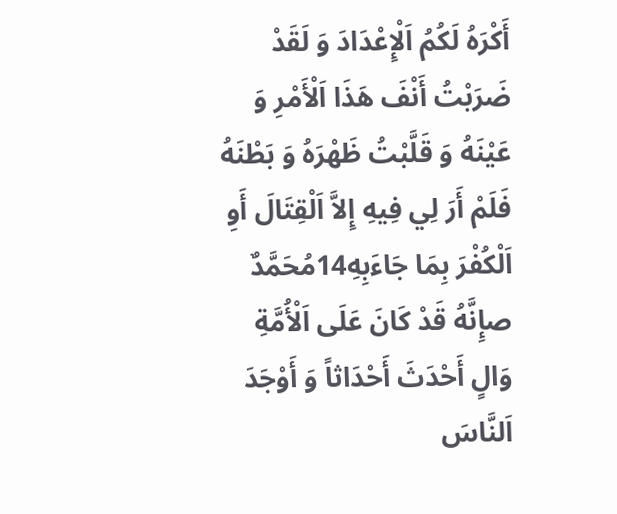أَكْرَهُ لَكُمُ اَلْإِعْدَادَ وَ لَقَدْ ضَرَبْتُ أَنْفَ هَذَا اَلْأَمْرِ وَ عَيْنَهُ وَ قَلَّبْتُ ظَهْرَهُ وَ بَطْنَهُ فَلَمْ أَرَ لِي فِيهِ إِلاَّ اَلْقِتَالَ أَوِ اَلْكُفْرَ بِمَا جَاءَبِهِ14مُحَمَّدٌ صإِنَّهُ قَدْ كَانَ عَلَى اَلْأُمَّةِ وَالٍ أَحْدَثَ أَحْدَاثاً وَ أَوْجَدَ اَلنَّاسَ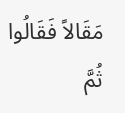مَقَالاً فَقَالُوا ثُمَّ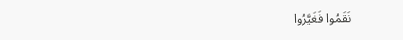نَقَمُوا فَغَيَّرُوا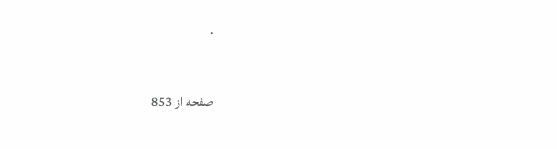.

صفحه از 853